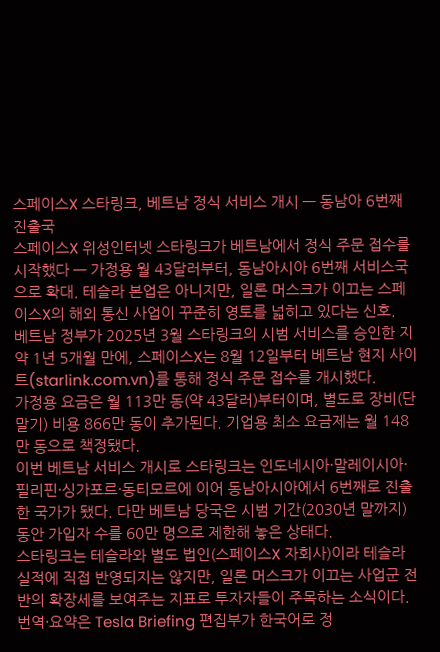스페이스X 스타링크, 베트남 정식 서비스 개시 — 동남아 6번째 진출국
스페이스X 위성인터넷 스타링크가 베트남에서 정식 주문 접수를 시작했다 — 가정용 월 43달러부터, 동남아시아 6번째 서비스국으로 확대. 테슬라 본업은 아니지만, 일론 머스크가 이끄는 스페이스X의 해외 통신 사업이 꾸준히 영토를 넓히고 있다는 신호.
베트남 정부가 2025년 3월 스타링크의 시범 서비스를 승인한 지 약 1년 5개월 만에, 스페이스X는 8월 12일부터 베트남 현지 사이트(starlink.com.vn)를 통해 정식 주문 접수를 개시했다.
가정용 요금은 월 113만 동(약 43달러)부터이며, 별도로 장비(단말기) 비용 866만 동이 추가된다. 기업용 최소 요금제는 월 148만 동으로 책정됐다.
이번 베트남 서비스 개시로 스타링크는 인도네시아·말레이시아·필리핀·싱가포르·동티모르에 이어 동남아시아에서 6번째로 진출한 국가가 됐다. 다만 베트남 당국은 시범 기간(2030년 말까지) 동안 가입자 수를 60만 명으로 제한해 놓은 상태다.
스타링크는 테슬라와 별도 법인(스페이스X 자회사)이라 테슬라 실적에 직접 반영되지는 않지만, 일론 머스크가 이끄는 사업군 전반의 확장세를 보여주는 지표로 투자자들이 주목하는 소식이다.
번역·요약은 Tesla Briefing 편집부가 한국어로 정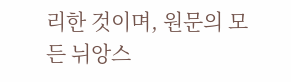리한 것이며, 원문의 모든 뉘앙스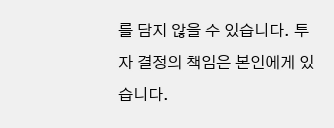를 담지 않을 수 있습니다. 투자 결정의 책임은 본인에게 있습니다.